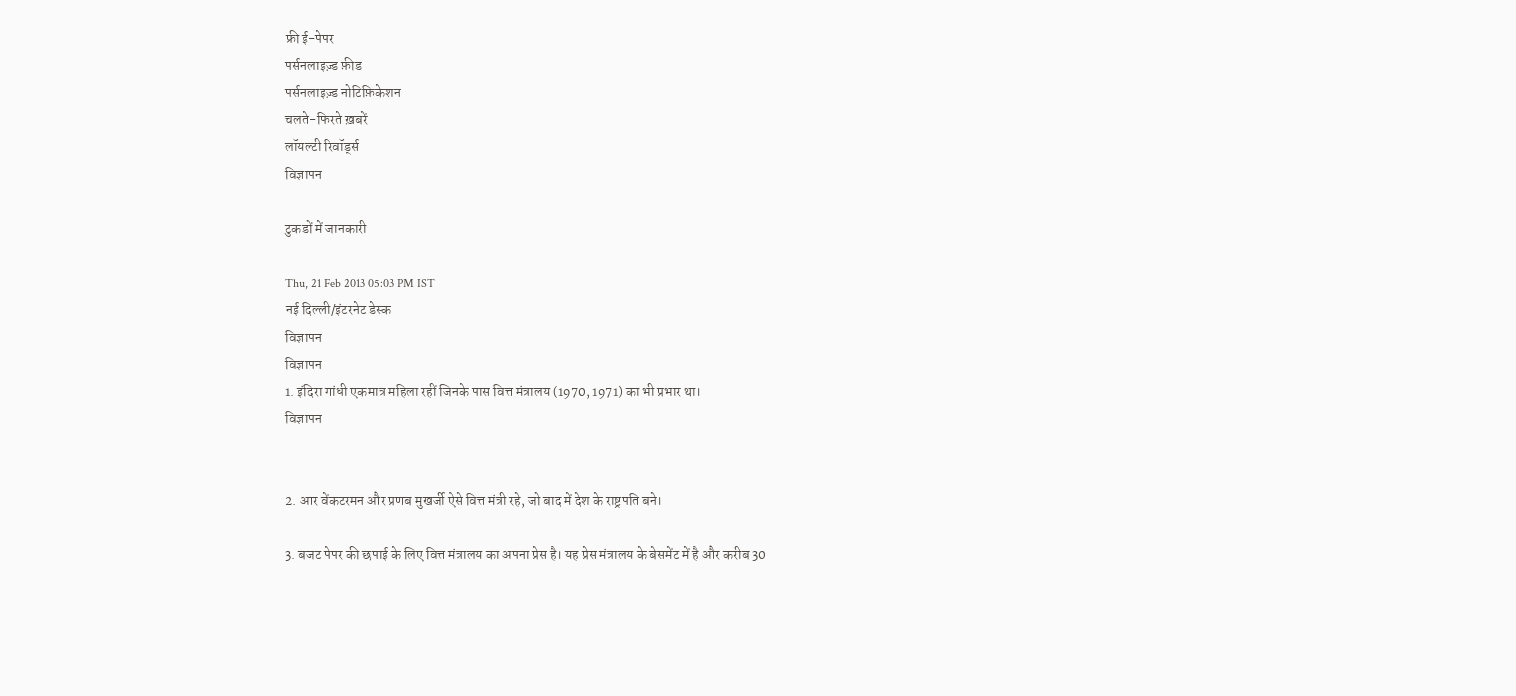फ्री ई-पेपर
पर्सनलाइज़्ड फ़ीड
पर्सनलाइज़्ड नोटिफ़िकेशन
चलते-फिरते ख़बरें
लॉयल्टी रिवॉर्ड्स
विज्ञापन

टुकडों में जानकारी

Thu, 21 Feb 2013 05:03 PM IST
नई दिल्ली/इंटरनेट डेस्क
विज्ञापन
विज्ञापन
1. इंदिरा गांधी एकमात्र महिला रहीं जिनके पास वित्त मंत्रालय (1970, 1971) का भी प्रभार था।
विज्ञापन


2. आर वेंकटरमन और प्रणब मुखर्जी ऐसे वित्त मंत्री रहे, जो बाद में देश के राष्ट्रपति बने।

3. बजट पेपर की छपाई के लिए वित्त मंत्रालय का अपना प्रेस है। यह प्रेस मंत्रालय के बेसमेंट में है और करीब 30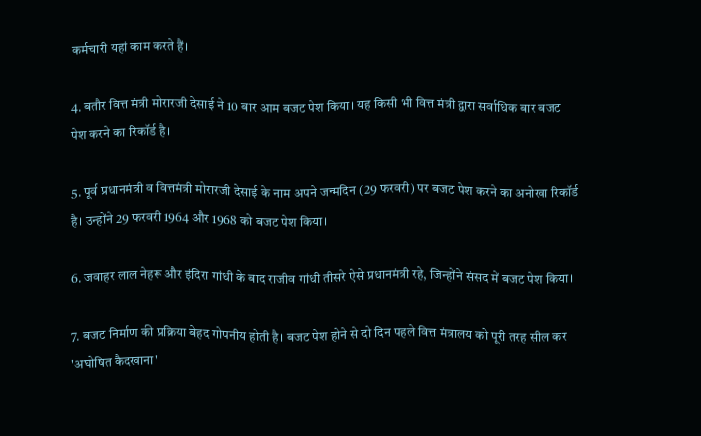कर्मचारी यहां काम करते हैं।

4. बतौर वित्त मंत्री मोरारजी देसाई ने 10 बार आम बजट पेश किया। यह किसी भी वित्त मंत्री द्वारा सर्वाधिक बार बजट पेश करने का रिकॉर्ड है।

5. पूर्व प्रधानमंत्री व वित्तमंत्री मोरारजी देसाई के नाम अपने जन्मदिन (29 फरवरी) पर बजट पेश करने का अनोखा रिकॉर्ड है। उन्होंने 29 फरवरी 1964 और 1968 को बजट पेश किया।

6. जवाहर लाल नेहरू और इंदिरा गांधी के बाद राजीव गांधी तीसरे ऐसे प्रधानमंत्री रहे, जिन्होंने संसद में बजट पेश किया।

7. बजट निर्माण की प्रक्रिया बेहद गोपनीय होती है। बजट पेश होने से दो दिन पहले वित्त मंत्रालय को पूरी तरह सील कर 'अघोषित कैदखाना'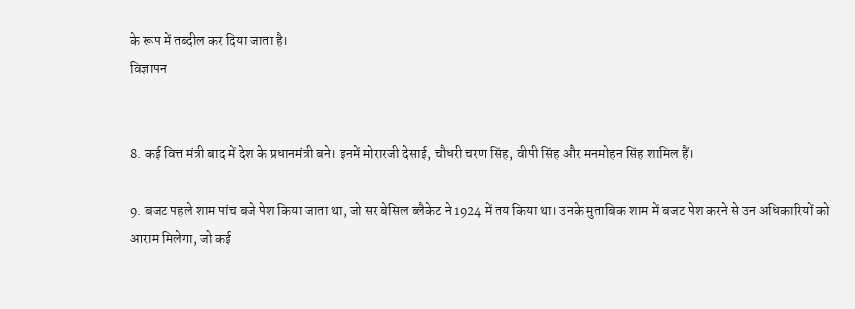के रूप में तब्दील कर दिया जाता है।
विज्ञापन


8. कई वित्त मंत्री बाद में देश के प्रधानमंत्री बने। इनमें मोरारजी देसाई, चौधरी चरण सिंह, वीपी सिंह और मनमोहन सिंह शामिल हैं।

9. बजट पहले शाम पांच बजे पेश किया जाता था, जो सर बेसिल ब्लैकेट ने 1924 में तय किया था। उनके मुताबिक शाम में बजट पेश करने से उन अधिकारियों को आराम मिलेगा, जो कई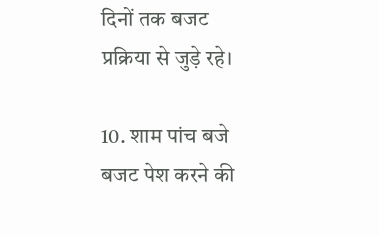दिनों तक बजट प्रक्रिया से जुड़े रहे।

10. शाम पांच बजे बजट पेश करने की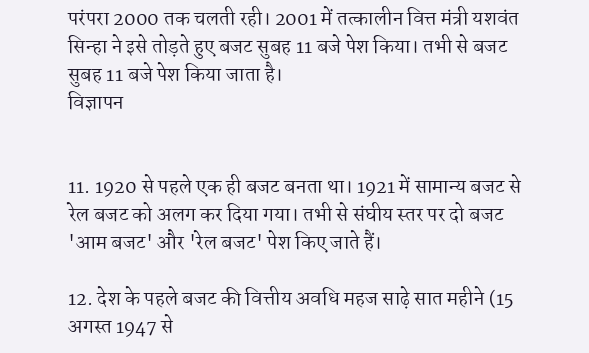परंपरा 2000 तक चलती रही। 2001 में तत्कालीन वित्त मंत्री यशवंत सिन्हा ने इसे तोड़ते हुए बजट सुबह 11 बजे पेश किया। तभी से बजट सुबह 11 बजे पेश किया जाता है।
विज्ञापन


11. 1920 से पहले एक ही बजट बनता था। 1921 में सामान्य बजट से रेल बजट को अलग कर दिया गया। तभी से संघीय स्तर पर दो बजट 'आम बजट' और 'रेल बजट' पेश किए जाते हैं।

12. देश के पहले बजट की वित्तीय अवधि महज साढ़े सात महीने (15 अगस्त 1947 से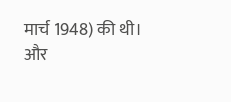मार्च 1948) की थी।
और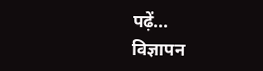पढ़ें...
विज्ञापन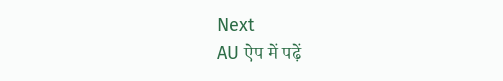Next
AU ऐप में पढ़ें